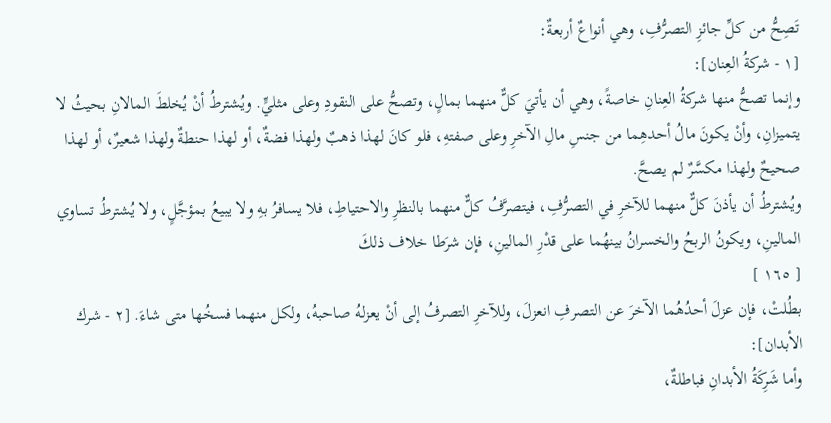تَصِحُّ من كلِّ جائزِ التصرُّفِ، وهي أنواعٌ أربعةٌ:
[١ - شركةُ العِنان]:
وإنما تصحُّ منها شركةُ العِنانِ خاصةً، وهي أن يأتيَ كلٌّ منهما بمالٍ، وتصحُّ على النقودِ وعلى مثليٍّ. ويُشترطُ أنْ يُخلطَ المالانِ بحيثُ لا يتميزانِ، وأنْ يكونَ مالُ أحدهِما من جنسِ مالِ الآخرِ وعلى صفتهِ، فلو كانَ لهذا ذهبٌ ولهذا فضةٌ، أو لهذا حنطةٌ ولهذا شعيرٌ، أو لهذا صحيحٌ ولهذا مكسَّرٌ لم يصحَّ.
ويُشترطُ أن يأذنَ كلٌّ منهما للآخرِ في التصرُّفِ، فيتصرَّفُ كلٌّ منهما بالنظرِ والاحتياطِ، فلا يسافرُ بهِ ولا يبيعُ بمؤجَّلٍ، ولا يُشترطُ تساوي المالينِ، ويكونُ الربحُ والخسرانُ بينهُما على قدْرِ المالينِ، فإن شرَطا خلاف ذلكَ
[ ١٦٥ ]
بطُلتْ، فإن عزلَ أحدُهُما الآخرَ عن التصرفِ انعزلَ، وللآخرِ التصرفُ إلى أنْ يعزلهُ صاحبهُ، ولكل منهما فسخُها متى شاءَ. [٢ - شرك الأبدان]:
وأما شَرِكَةُ الأبدانِ فباطلةٌ،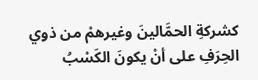كشركةِ الحمَّالينَ وغيرهمْ من ذوي الحِرَفِ على أنْ يكونَ الكَسْبُ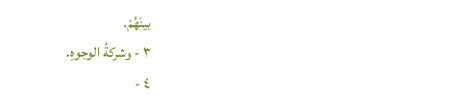بينَهُمْ.
٣ - وشركةُ الوجوهِ.
٤ -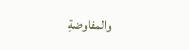والمفاوضةِ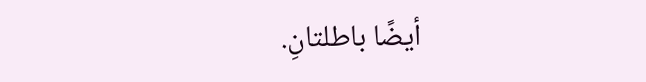أيضًا باطلتانِ.